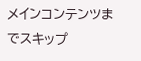メインコンテンツまでスキップ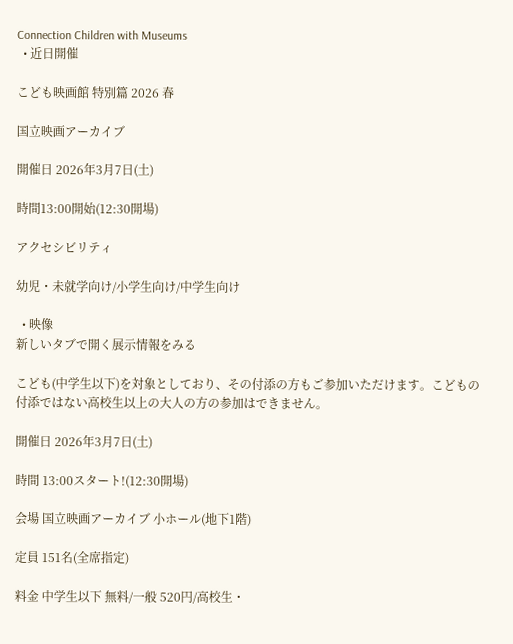Connection Children with Museums
  • 近日開催

こども映画館 特別篇 2026 春

国立映画アーカイブ

開催日 2026年3月7日(土)

時間13:00開始(12:30開場)

アクセシビリティ

幼児・未就学向け/小学生向け/中学生向け

  • 映像
新しいタブで開く展示情報をみる

こども(中学生以下)を対象としており、その付添の方もご参加いただけます。こどもの付添ではない高校生以上の大人の方の参加はできません。

開催日 2026年3月7日(土)

時間 13:00スタート!(12:30開場)

会場 国立映画アーカイブ 小ホール(地下1階)

定員 151名(全席指定)

料金 中学生以下 無料/一般 520円/高校生・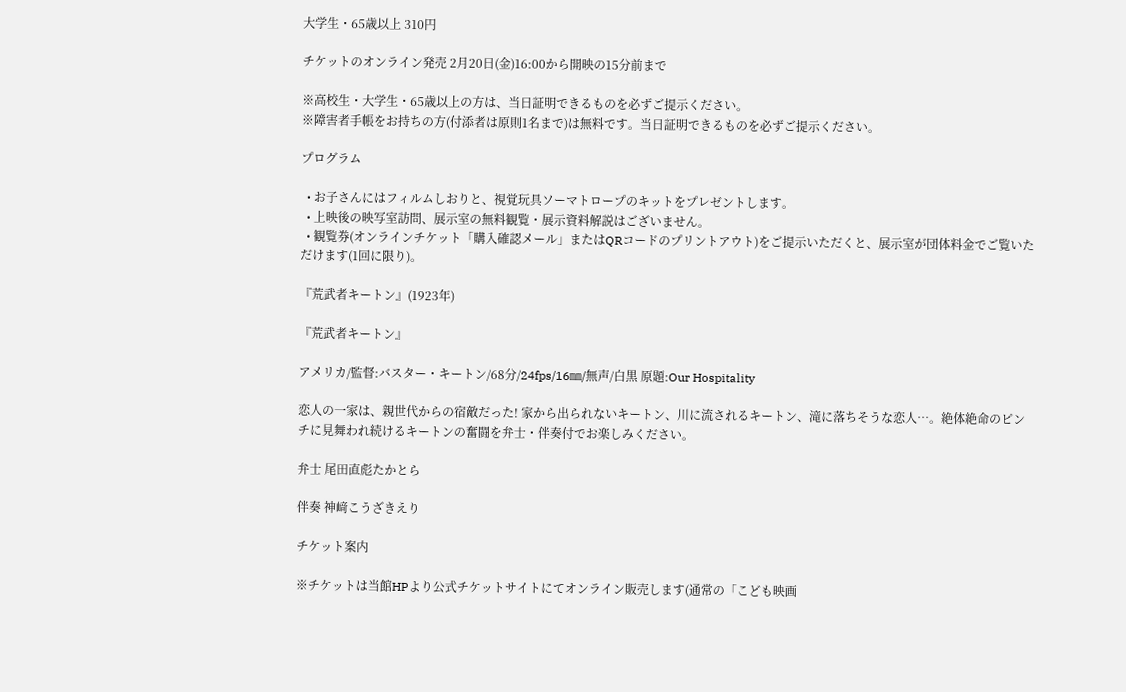大学生・65歳以上 310円

チケットのオンライン発売 2月20日(金)16:00から開映の15分前まで

※高校生・大学生・65歳以上の方は、当日証明できるものを必ずご提示ください。
※障害者手帳をお持ちの方(付添者は原則1名まで)は無料です。当日証明できるものを必ずご提示ください。

プログラム

  • お子さんにはフィルムしおりと、視覚玩具ソーマトロープのキットをプレゼントします。
  • 上映後の映写室訪問、展示室の無料観覧・展示資料解説はございません。
  • 観覧券(オンラインチケット「購入確認メール」またはQRコードのプリントアウト)をご提示いただくと、展示室が団体料金でご覧いただけます(1回に限り)。

『荒武者キートン』(1923年)

『荒武者キートン』

アメリカ/監督:バスター・キートン/68分/24fps/16㎜/無声/白黒 原題:Our Hospitality

恋人の一家は、親世代からの宿敵だった! 家から出られないキートン、川に流されるキートン、滝に落ちそうな恋人…。絶体絶命のピンチに見舞われ続けるキートンの奮闘を弁士・伴奏付でお楽しみください。

弁士 尾田直彪たかとら

伴奏 神﨑こうざきえり

チケット案内

※チケットは当館HPより公式チケットサイトにてオンライン販売します(通常の「こども映画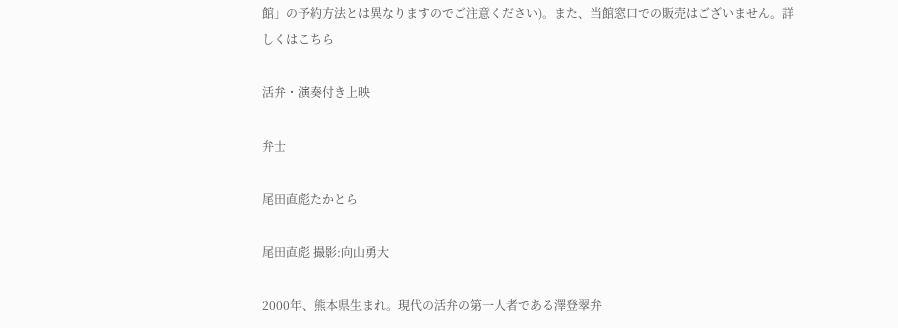館」の予約方法とは異なりますのでご注意ください)。また、当館窓口での販売はございません。詳しくはこちら

活弁・演奏付き上映

弁士

尾田直彪たかとら

尾田直彪 撮影:向山勇大

2000年、熊本県生まれ。現代の活弁の第一人者である澤登翠弁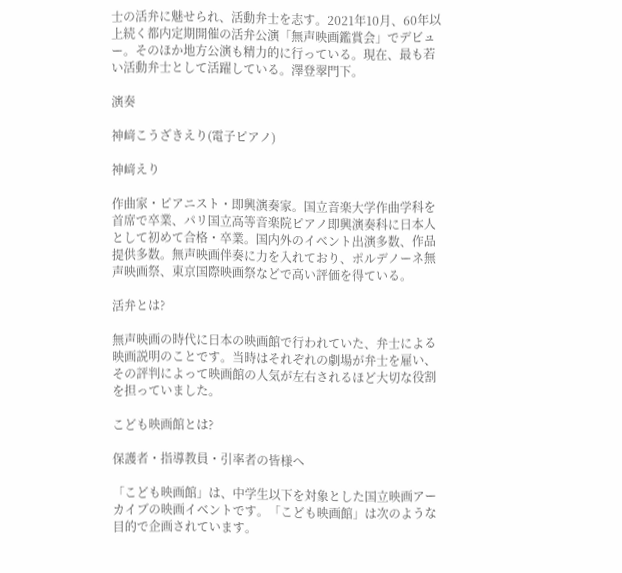士の活弁に魅せられ、活動弁士を志す。2021年10月、60年以上続く都内定期開催の活弁公演「無声映画鑑賞会」でデビュー。そのほか地方公演も精力的に行っている。現在、最も若い活動弁士として活躍している。澤登翠門下。

演奏

神﨑こうざきえり(電子ピアノ)

神﨑えり

作曲家・ピアニスト・即興演奏家。国立音楽大学作曲学科を首席で卒業、パリ国立高等音楽院ピアノ即興演奏科に日本人として初めて合格・卒業。国内外のイベント出演多数、作品提供多数。無声映画伴奏に力を入れており、ポルデノーネ無声映画祭、東京国際映画祭などで高い評価を得ている。

活弁とは?

無声映画の時代に日本の映画館で行われていた、弁士による映画説明のことです。当時はそれぞれの劇場が弁士を雇い、その評判によって映画館の人気が左右されるほど大切な役割を担っていました。

こども映画館とは?

保護者・指導教員・引率者の皆様へ

「こども映画館」は、中学生以下を対象とした国立映画アーカイブの映画イベントです。「こども映画館」は次のような目的で企画されています。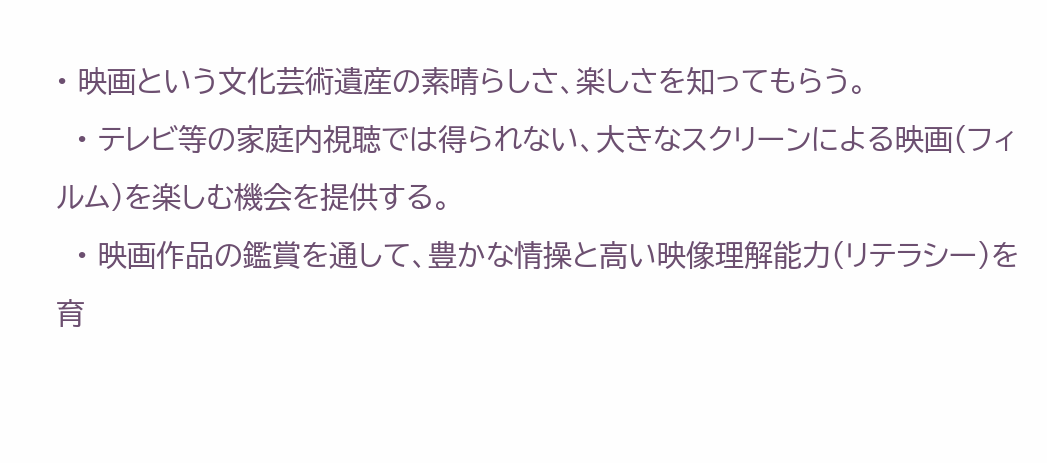• 映画という文化芸術遺産の素晴らしさ、楽しさを知ってもらう。
  • テレビ等の家庭内視聴では得られない、大きなスクリーンによる映画(フィルム)を楽しむ機会を提供する。
  • 映画作品の鑑賞を通して、豊かな情操と高い映像理解能力(リテラシー)を育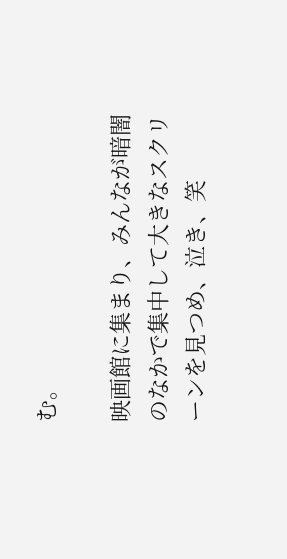む。

映画館に集まり、みんなが暗闇のなかで集中して大きなスクリーンを見つめ、泣き、笑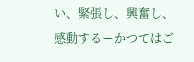い、緊張し、興奮し、感動するーかつてはご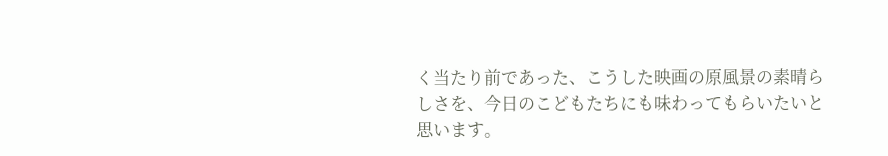く当たり前であった、こうした映画の原風景の素晴らしさを、今日のこどもたちにも味わってもらいたいと思います。